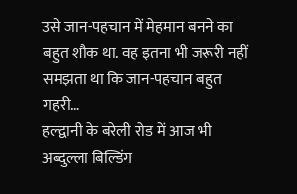उसे जान-पहचान में मेहमान बनने का बहुत शौक था. वह इतना भी जरूरी नहीं समझता था कि जान-पहचान बहुत गहरी…
हल्द्वानी के बरेली रोड में आज भी अब्दुल्ला बिल्डिंग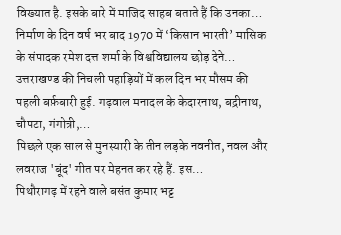विख्यात है. इसके बारे में माजिद साहब बताते हैं कि उनका…
निर्माण के दिन वर्ष भर बाद 1970 में ‘किसान भारती’ मासिक के संपादक रमेश दत्त शर्मा के विश्वविद्यालय छोड़ देने…
उत्तराखण्ड की निचली पहाड़ियों में कल दिन भर मौसम की पहली बर्फ़बारी हुई. गढ़वाल मनादल के केदारनाथ, बद्रीनाथ, चौपटा, गंगोत्री,…
पिछले एक साल से मुनस्यारी के तीन लड़के नवनीत, नवल और लवराज 'बूंद' गीत पर मेहनत कर रहे हैं. इस…
पिथौरागढ़ में रहने वाले बसंत कुमार भट्ट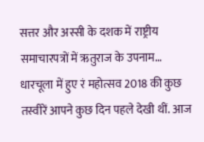सत्तर और अस्सी के दशक में राष्ट्रीय समाचारपत्रों में ऋतुराज के उपनाम…
धारचूला में हुए रं महोत्सव 2018 की कुछ तस्वीरें आपने कुछ दिन पहले देखी थीं. आज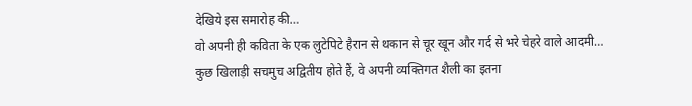देखिये इस समारोह की…
वो अपनी ही कविता के एक लुटेपिटे हैरान से थकान से चूर खून और गर्द से भरे चेहरे वाले आदमी…
कुछ खिलाड़ी सचमुच अद्वितीय होते हैं, वे अपनी व्यक्तिगत शैली का इतना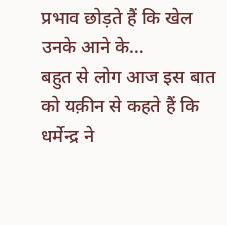प्रभाव छोड़ते हैं कि खेल उनके आने के…
बहुत से लोग आज इस बात को यक़ीन से कहते हैं कि धर्मेन्द्र ने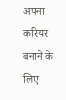अपना करियर बनाने के लिए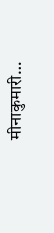मीनाकुमारी…